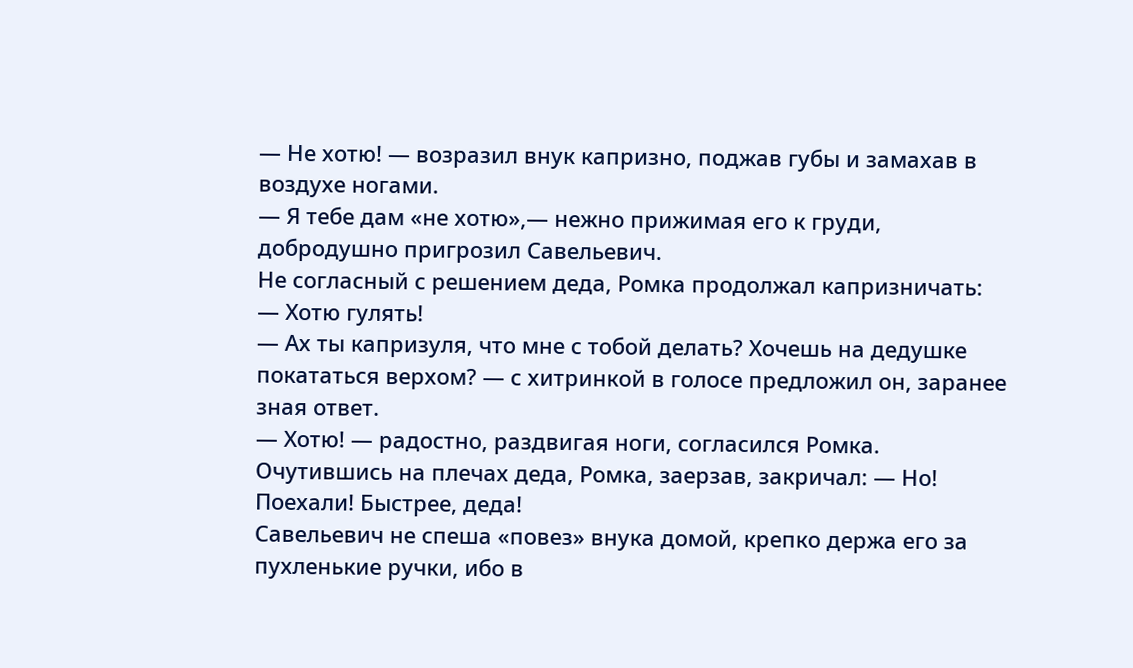— Не хотю! — возразил внук капризно, поджав губы и замахав в воздухе ногами.
— Я тебе дам «не хотю»,— нежно прижимая его к груди, добродушно пригрозил Савельевич.
Не согласный с решением деда, Ромка продолжал капризничать:
— Хотю гулять!
— Ах ты капризуля, что мне с тобой делать? Хочешь на дедушке покататься верхом? — с хитринкой в голосе предложил он, заранее зная ответ.
— Хотю! — радостно, раздвигая ноги, согласился Ромка.
Очутившись на плечах деда, Ромка, заерзав, закричал: — Но! Поехали! Быстрее, деда!
Савельевич не спеша «повез» внука домой, крепко держа его за пухленькие ручки, ибо в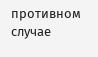противном случае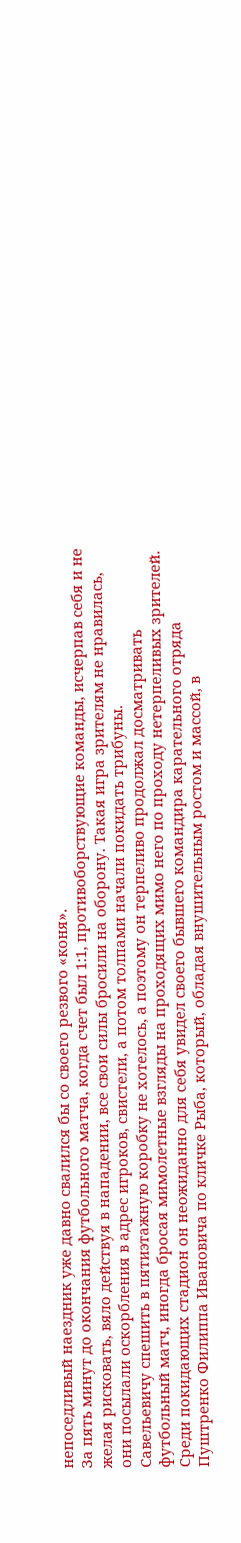непоседливый наездник уже давно свалился бы со своего резвого «коня».
За пять минут до окончания футбольного матча, когда счет был 1:1, противоборствующие команды, исчерпав себя и не желая рисковать, вяло действуя в нападении, все свои силы бросили на оборону. Такая игра зрителям не нравилась, они посылали оскорбления в адрес игроков, свистели, а потом толпами начали покидать трибуны.
Савельевичу спешить в пятиэтажную коробку не хотелось, а поэтому он терпеливо продолжал досматривать футбольный матч, иногда бросая мимолетные взгляды на проходящих мимо него по проходу нетерпеливых зрителей.
Среди покидающих стадион он неожиданно для себя увидел своего бывшего командира карательного отряда Пуштренко Филиппа Ивановича по кличке Рыба, который, обладая внушительным ростом и массой, в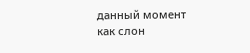данный момент как слон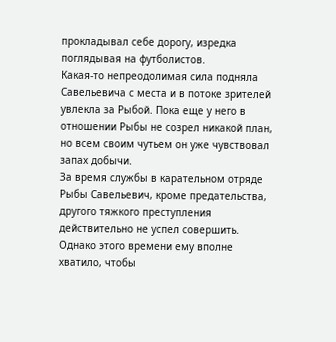прокладывал себе дорогу, изредка поглядывая на футболистов.
Какая-то непреодолимая сила подняла Савельевича с места и в потоке зрителей увлекла за Рыбой. Пока еще у него в отношении Рыбы не созрел никакой план, но всем своим чутьем он уже чувствовал запах добычи.
За время службы в карательном отряде Рыбы Савельевич, кроме предательства, другого тяжкого преступления действительно не успел совершить. Однако этого времени ему вполне хватило, чтобы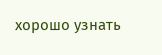хорошо узнать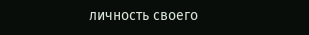личность своего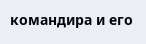командира и его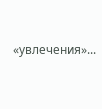«увлечения»...